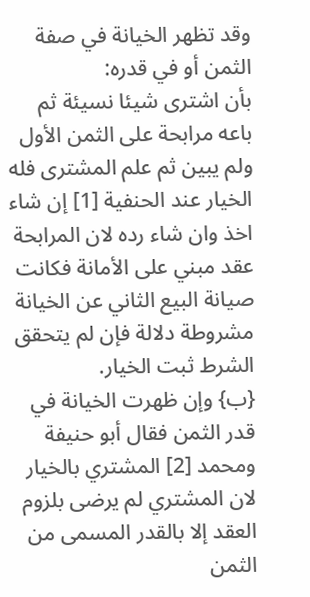وقد تظهر الخيانة في صفة الثمن أو في قدره:
بأن اشترى شيئا نسيئة ثم باعه مرابحة على الثمن الأول ولم يبين ثم علم المشترى فله الخيار عند الحنفية [1] إن شاء اخذ وان شاء رده لان المرابحة عقد مبني على الأمانة فكانت صيانة البيع الثاني عن الخيانة مشروطة دلالة فإن لم يتحقق الشرط ثبت الخيار.
{ب} وإن ظهرت الخيانة في قدر الثمن فقال أبو حنيفة ومحمد [2] المشتري بالخيار لان المشتري لم يرضى بلزوم العقد إلا بالقدر المسمى من الثمن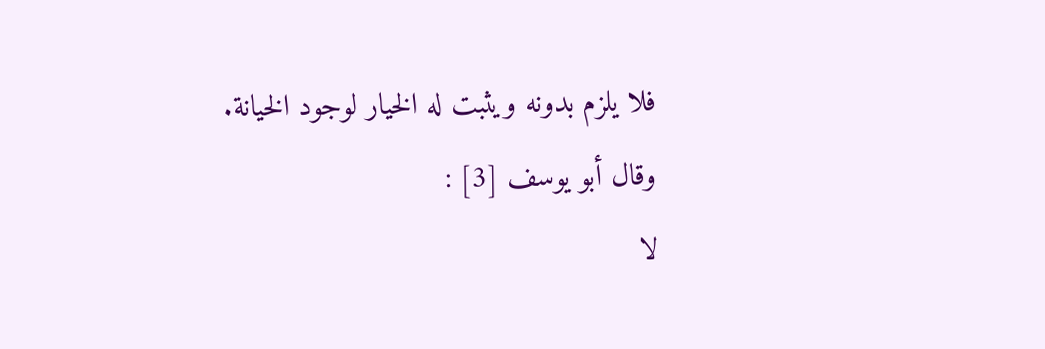فلا يلزم بدونه ويثبت له الخيار لوجود الخيانة.
وقال أبو يوسف [3] :
لا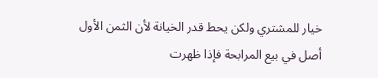خيار للمشتري ولكن يحط قدر الخيانة لأن الثمن الأول أصل في بيع المرابحة فإذا ظهرت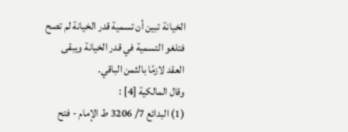الخيانة تبين أن تسمية قدر الخيانة لم تصح فتلغو التسمية في قدر الخيانة ويبقى العقد لازمًا بالثمن الباقي.
وقال المالكية [4] :
(1) البدائع 7/ 3206 ط الإمام - فتح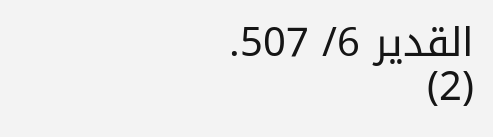القدير 6/ 507.
(2)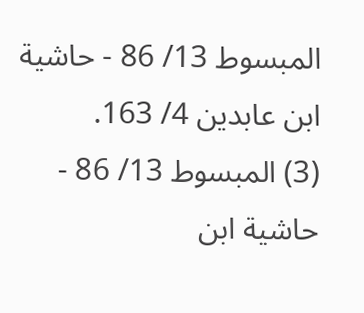المبسوط 13/ 86 - حاشية ابن عابدين 4/ 163.
(3) المبسوط 13/ 86 - حاشية ابن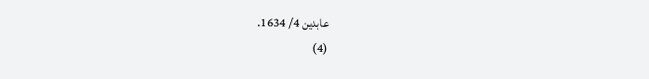عابدين 4/ 1634.
(4)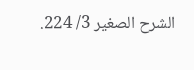الشرح الصغير 3/ 224.